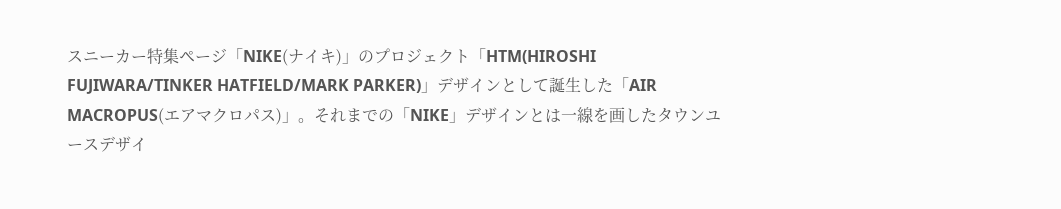スニーカー特集ページ「NIKE(ナイキ)」のプロジェクト「HTM(HIROSHI FUJIWARA/TINKER HATFIELD/MARK PARKER)」デザインとして誕生した「AIR MACROPUS(エアマクロパス)」。それまでの「NIKE」デザインとは一線を画したタウンユースデザイ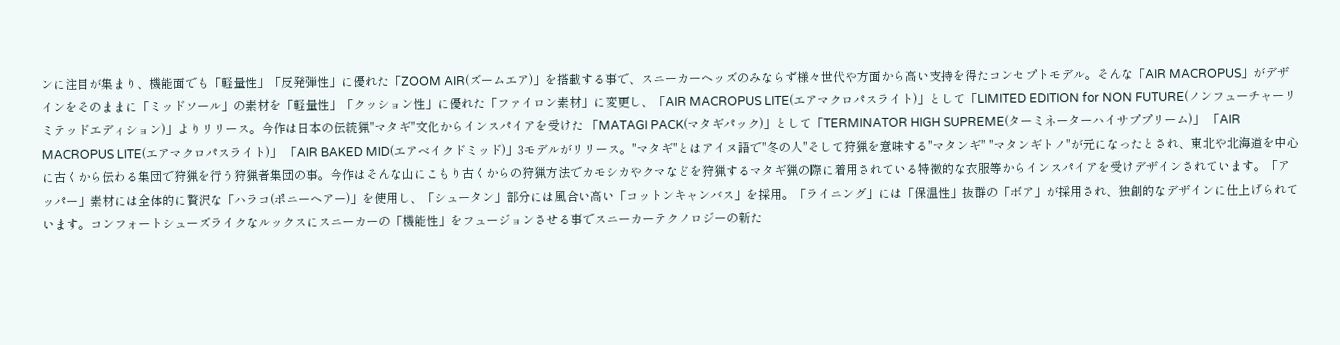ンに注目が集まり、機能面でも「軽量性」「反発弾性」に優れた「ZOOM AIR(ズームエア)」を搭載する事で、スニーカーヘッズのみならず様々世代や方面から高い支持を得たコンセプトモデル。そんな「AIR MACROPUS」がデザインをそのままに「ミッドソール」の素材を「軽量性」「クッション性」に優れた「ファイロン素材」に変更し、「AIR MACROPUS LITE(エアマクロパスライト)」として「LIMITED EDITION for NON FUTURE(ノンフューチャーリミテッドエディション)」よりリリース。今作は日本の伝統猟"マタギ"文化からインスパイアを受けた 「MATAGI PACK(マタギパック)」として「TERMINATOR HIGH SUPREME(ターミネーターハイサププリーム)」 「AIR MACROPUS LITE(エアマクロパスライト)」 「AIR BAKED MID(エアベイクドミッド)」3モデルがリリース。"マタギ"とはアイヌ語で"冬の人"そして狩猟を意味する"マタンギ" "マタンギトノ"が元になったとされ、東北や北海道を中心に古くから伝わる集団で狩猟を行う狩猟者集団の事。今作はそんな山にこもり古くからの狩猟方法でカモシカやクマなどを狩猟するマタギ猟の際に着用されている特徴的な衣服等からインスパイアを受けデザインされています。「アッパー」素材には全体的に贅沢な「ハラコ(ポニーヘアー)」を使用し、「シュータン」部分には風合い高い「コットンキャンバス」を採用。「ライニング」には「保温性」抜群の「ボア」が採用され、独創的なデザインに仕上げられています。コンフォートシューズライクなルックスにスニーカーの「機能性」をフュージョンさせる事でスニーカーテクノロジーの新た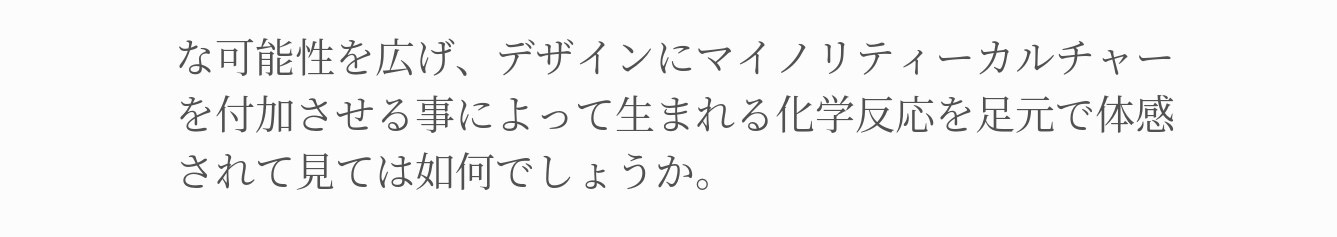な可能性を広げ、デザインにマイノリティーカルチャーを付加させる事によって生まれる化学反応を足元で体感されて見ては如何でしょうか。